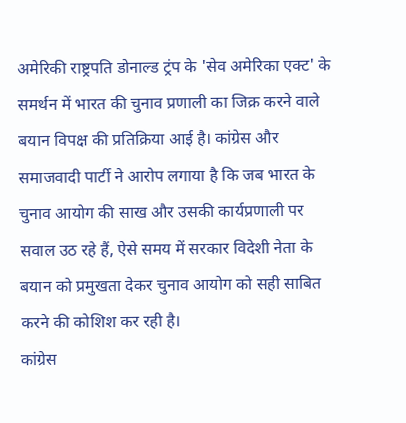अमेरिकी राष्ट्रपति डोनाल्ड ट्रंप के 'सेव अमेरिका एक्ट' के समर्थन में भारत की चुनाव प्रणाली का जिक्र करने वाले बयान विपक्ष की प्रतिक्रिया आई है। कांग्रेस और समाजवादी पार्टी ने आरोप लगाया है कि जब भारत के चुनाव आयोग की साख और उसकी कार्यप्रणाली पर सवाल उठ रहे हैं, ऐसे समय में सरकार विदेशी नेता के बयान को प्रमुखता देकर चुनाव आयोग को सही साबित करने की कोशिश कर रही है।
कांग्रेस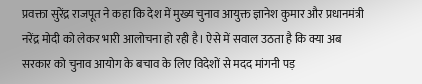प्रवक्ता सुरेंद्र राजपूत ने कहा कि देश में मुख्य चुनाव आयुक्त ज्ञानेश कुमार और प्रधानमंत्री नरेंद्र मोदी को लेकर भारी आलोचना हो रही है। ऐसे में सवाल उठता है कि क्या अब सरकार को चुनाव आयोग के बचाव के लिए विदेशों से मदद मांगनी पड़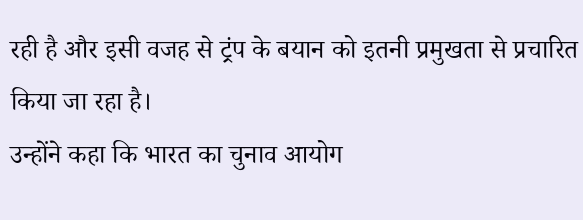रही है और इसी वजह से ट्रंप के बयान को इतनी प्रमुखता से प्रचारित किया जा रहा है।
उन्होंने कहा कि भारत का चुनाव आयोग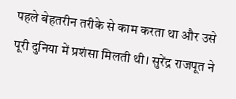पहले बेहतरीन तरीके से काम करता था और उसे पूरी दुनिया में प्रशंसा मिलती थी। सुरेंद्र राजपूत ने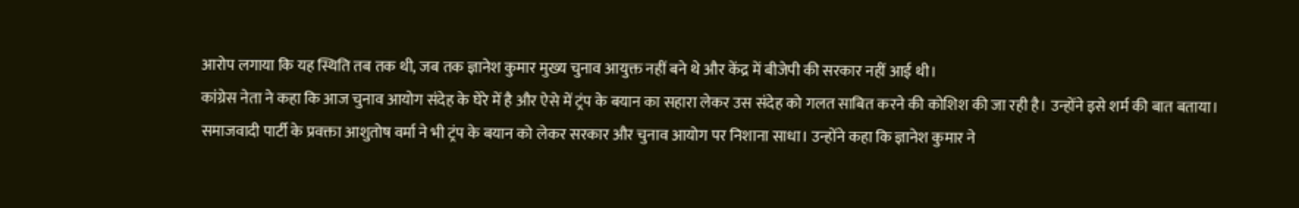आरोप लगाया कि यह स्थिति तब तक थी, जब तक ज्ञानेश कुमार मुख्य चुनाव आयुक्त नहीं बने थे और केंद्र में बीजेपी की सरकार नहीं आई थी।
कांग्रेस नेता ने कहा कि आज चुनाव आयोग संदेह के घेरे में है और ऐसे में ट्रंप के बयान का सहारा लेकर उस संदेह को गलत साबित करने की कोशिश की जा रही है। उन्होंने इसे शर्म की बात बताया।
समाजवादी पार्टी के प्रवक्ता आशुतोष वर्मा ने भी ट्रंप के बयान को लेकर सरकार और चुनाव आयोग पर निशाना साधा। उन्होंने कहा कि ज्ञानेश कुमार ने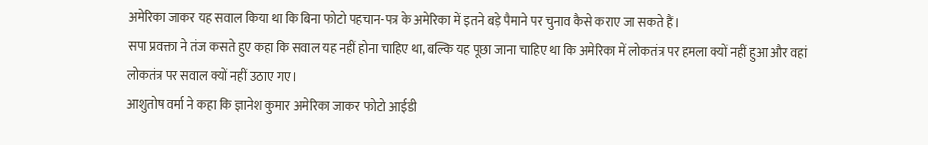अमेरिका जाकर यह सवाल किया था कि बिना फोटो पहचान-पत्र के अमेरिका में इतने बड़े पैमाने पर चुनाव कैसे कराए जा सकते हैं।
सपा प्रवक्ता ने तंज कसते हुए कहा कि सवाल यह नहीं होना चाहिए था, बल्कि यह पूछा जाना चाहिए था कि अमेरिका में लोकतंत्र पर हमला क्यों नहीं हुआ और वहां लोकतंत्र पर सवाल क्यों नहीं उठाए गए।
आशुतोष वर्मा ने कहा कि ज्ञानेश कुमार अमेरिका जाकर फोटो आईडी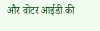और वोटर आईडी की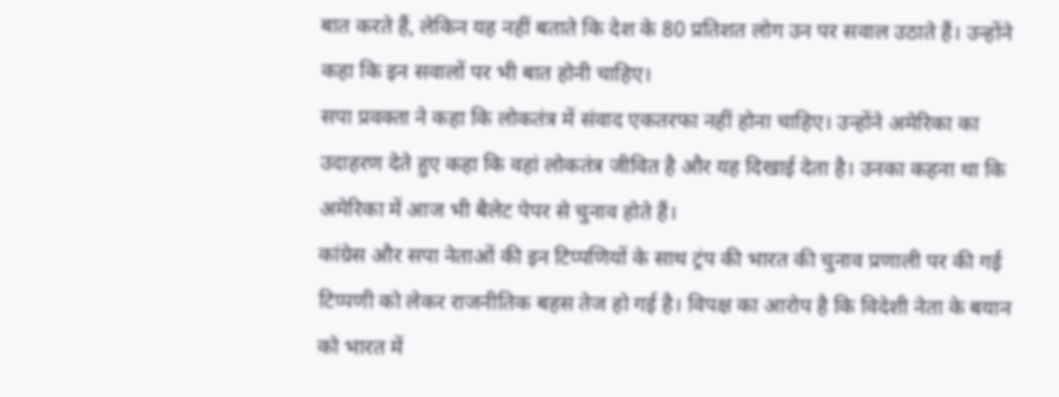बात करते हैं, लेकिन यह नहीं बताते कि देश के 80 प्रतिशत लोग उन पर सवाल उठाते हैं। उन्होंने कहा कि इन सवालों पर भी बात होनी चाहिए।
सपा प्रवक्ता ने कहा कि लोकतंत्र में संवाद एकतरफा नहीं होना चाहिए। उन्होंने अमेरिका का उदाहरण देते हुए कहा कि वहां लोकतंत्र जीवित है और यह दिखाई देता है। उनका कहना था कि अमेरिका में आज भी बैलेट पेपर से चुनाव होते हैं।
कांग्रेस और सपा नेताओं की इन टिप्पणियों के साथ ट्रंप की भारत की चुनाव प्रणाली पर की गई टिप्पणी को लेकर राजनीतिक बहस तेज हो गई है। विपक्ष का आरोप है कि विदेशी नेता के बयान को भारत में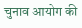चुनाव आयोग की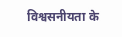विश्वसनीयता के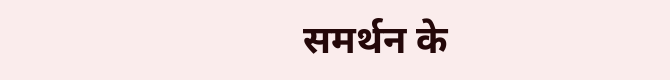समर्थन के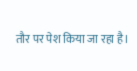तौर पर पेश किया जा रहा है।